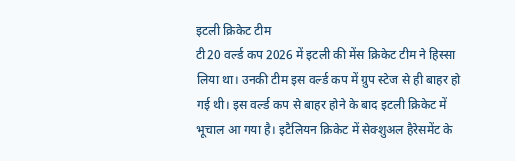इटली क्रिकेट टीम
टी20 वर्ल्ड कप 2026 में इटली की मेंस क्रिकेट टीम ने हिस्सा लिया था। उनकी टीम इस वर्ल्ड कप में ग्रुप स्टेज से ही बाहर हो गई थी। इस वर्ल्ड कप से बाहर होने के बाद इटली क्रिकेट में भूचाल आ गया है। इटैलियन क्रिकेट में सेक्शुअल हैरेसमेंट के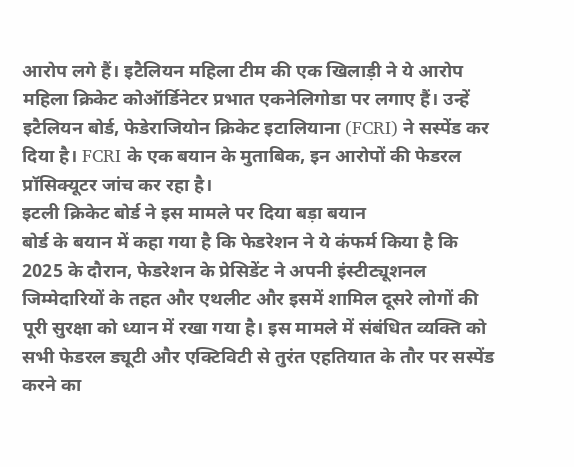आरोप लगे हैं। इटैलियन महिला टीम की एक खिलाड़ी ने ये आरोप महिला क्रिकेट कोऑर्डिनेटर प्रभात एकनेलिगोडा पर लगाए हैं। उन्हें इटैलियन बोर्ड, फेडेराजियोन क्रिकेट इटालियाना (FCRI) ने सस्पेंड कर दिया है। FCRI के एक बयान के मुताबिक, इन आरोपों की फेडरल प्रॉसिक्यूटर जांच कर रहा है।
इटली क्रिकेट बोर्ड ने इस मामले पर दिया बड़ा बयान
बोर्ड के बयान में कहा गया है कि फेडरेशन ने ये कंफर्म किया है कि 2025 के दौरान, फेडरेशन के प्रेसिडेंट ने अपनी इंस्टीट्यूशनल जिम्मेदारियों के तहत और एथलीट और इसमें शामिल दूसरे लोगों की पूरी सुरक्षा को ध्यान में रखा गया है। इस मामले में संबंधित व्यक्ति को सभी फेडरल ड्यूटी और एक्टिविटी से तुरंत एहतियात के तौर पर सस्पेंड करने का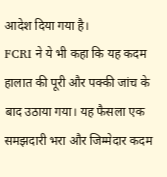आदेश दिया गया है।
FCRI ने ये भी कहा कि यह कदम हालात की पूरी और पक्की जांच के बाद उठाया गया। यह फैसला एक समझदारी भरा और जिम्मेदार कदम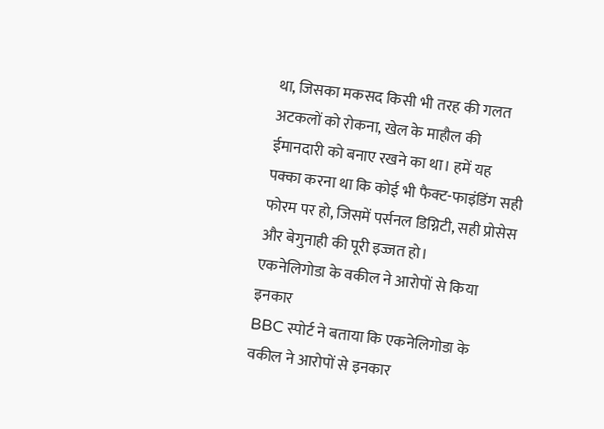था, जिसका मकसद किसी भी तरह की गलत अटकलों को रोकना, खेल के माहौल की ईमानदारी को बनाए रखने का था। हमें यह पक्का करना था कि कोई भी फैक्ट-फाइंडिंग सही फोरम पर हो, जिसमें पर्सनल डिग्निटी, सही प्रोसेस और बेगुनाही की पूरी इज्जत हो।
एकनेलिगोडा के वकील ने आरोपों से किया इनकार
BBC स्पोर्ट ने बताया कि एकनेलिगोडा के वकील ने आरोपों से इनकार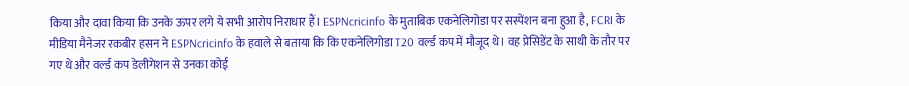किया और दावा किया कि उनके ऊपर लगे ये सभी आरोप निराधार हैं। ESPNcricinfo के मुताबिक एकनेलिगोडा पर सस्पेंशन बना हुआ है, FCRI के मीडिया मैनेजर रकबीर हसन ने ESPNcricinfo के हवाले से बताया कि कि एकनेलिगोडा T20 वर्ल्ड कप में मौजूद थे। वह प्रेसिडेंट के साथी के तौर पर गए थे और वर्ल्ड कप डेलीगेशन से उनका कोई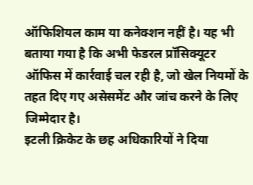ऑफिशियल काम या कनेक्शन नहीं है। यह भी बताया गया है कि अभी फेडरल प्रॉसिक्यूटर ऑफिस में कार्रवाई चल रही है, जो खेल नियमों के तहत दिए गए असेसमेंट और जांच करने के लिए जिम्मेदार है।
इटली क्रिकेट के छह अधिकारियों ने दिया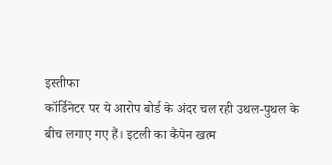इस्तीफा
कॉर्डिनेटर पर ये आरोप बोर्ड के अंदर चल रही उथल-पुथल के बीच लगाए गए हैं। इटली का कैंपेन खत्म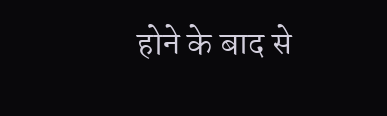होने के बाद से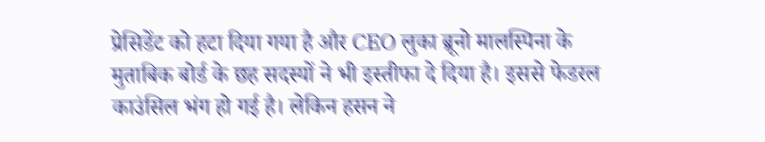प्रेसिडेंट को हटा दिया गया है और CEO लुका ब्रूनो मालस्पिना के मुताबिक बोर्ड के छह सदस्यों ने भी इस्तीफा दे दिया है। इससे फेडरल काउंसिल भंग हो गई है। लेकिन हसन ने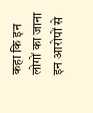कहा कि इन लोगों का जाना इन आरोपों से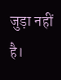जुड़ा नहीं है।